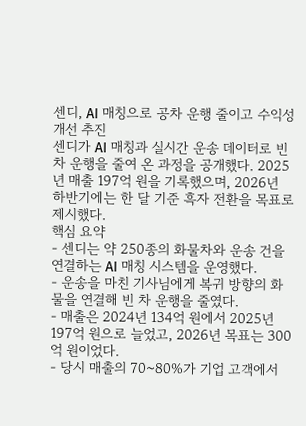센디, AI 매칭으로 공차 운행 줄이고 수익성 개선 추진
센디가 AI 매칭과 실시간 운송 데이터로 빈 차 운행을 줄여 온 과정을 공개했다. 2025년 매출 197억 원을 기록했으며, 2026년 하반기에는 한 달 기준 흑자 전환을 목표로 제시했다.
핵심 요약
- 센디는 약 250종의 화물차와 운송 건을 연결하는 AI 매칭 시스템을 운영했다.
- 운송을 마친 기사님에게 복귀 방향의 화물을 연결해 빈 차 운행을 줄였다.
- 매출은 2024년 134억 원에서 2025년 197억 원으로 늘었고, 2026년 목표는 300억 원이었다.
- 당시 매출의 70~80%가 기업 고객에서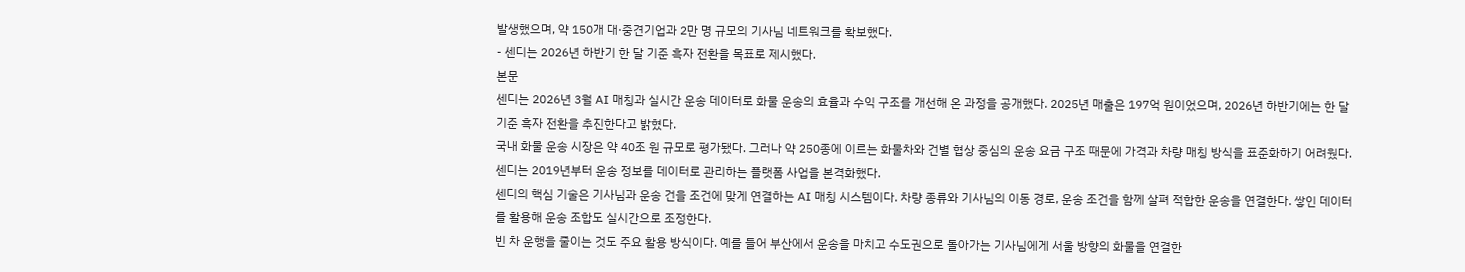발생했으며, 약 150개 대·중견기업과 2만 명 규모의 기사님 네트워크를 확보했다.
- 센디는 2026년 하반기 한 달 기준 흑자 전환을 목표로 제시했다.
본문
센디는 2026년 3월 AI 매칭과 실시간 운송 데이터로 화물 운송의 효율과 수익 구조를 개선해 온 과정을 공개했다. 2025년 매출은 197억 원이었으며, 2026년 하반기에는 한 달 기준 흑자 전환을 추진한다고 밝혔다.
국내 화물 운송 시장은 약 40조 원 규모로 평가됐다. 그러나 약 250종에 이르는 화물차와 건별 협상 중심의 운송 요금 구조 때문에 가격과 차량 매칭 방식을 표준화하기 어려웠다. 센디는 2019년부터 운송 정보를 데이터로 관리하는 플랫폼 사업을 본격화했다.
센디의 핵심 기술은 기사님과 운송 건을 조건에 맞게 연결하는 AI 매칭 시스템이다. 차량 종류와 기사님의 이동 경로, 운송 조건을 함께 살펴 적합한 운송을 연결한다. 쌓인 데이터를 활용해 운송 조합도 실시간으로 조정한다.
빈 차 운행을 줄이는 것도 주요 활용 방식이다. 예를 들어 부산에서 운송을 마치고 수도권으로 돌아가는 기사님에게 서울 방향의 화물을 연결한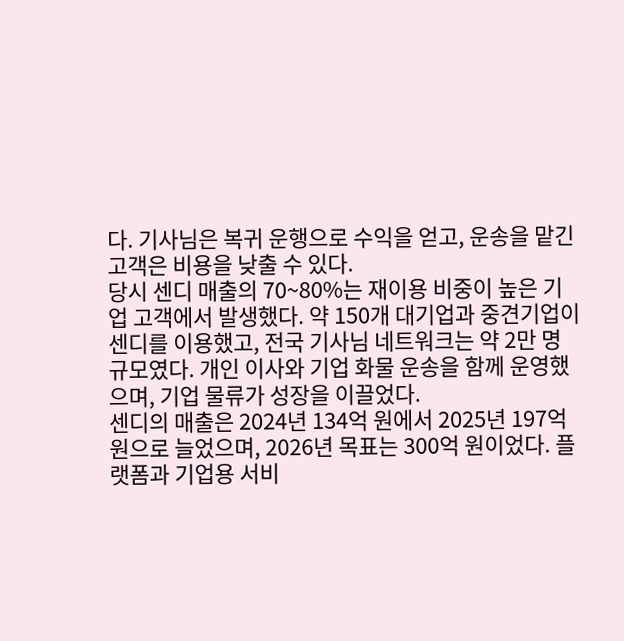다. 기사님은 복귀 운행으로 수익을 얻고, 운송을 맡긴 고객은 비용을 낮출 수 있다.
당시 센디 매출의 70~80%는 재이용 비중이 높은 기업 고객에서 발생했다. 약 150개 대기업과 중견기업이 센디를 이용했고, 전국 기사님 네트워크는 약 2만 명 규모였다. 개인 이사와 기업 화물 운송을 함께 운영했으며, 기업 물류가 성장을 이끌었다.
센디의 매출은 2024년 134억 원에서 2025년 197억 원으로 늘었으며, 2026년 목표는 300억 원이었다. 플랫폼과 기업용 서비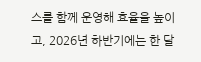스를 함께 운영해 효율을 높이고, 2026년 하반기에는 한 달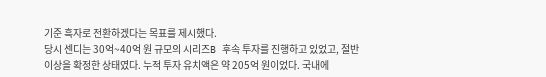기준 흑자로 전환하겠다는 목표를 제시했다.
당시 센디는 30억~40억 원 규모의 시리즈B 후속 투자를 진행하고 있었고, 절반 이상을 확정한 상태였다. 누적 투자 유치액은 약 205억 원이었다. 국내에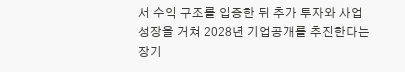서 수익 구조를 입증한 뒤 추가 투자와 사업 성장을 거쳐 2028년 기업공개를 추진한다는 장기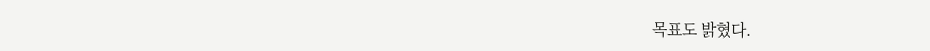목표도 밝혔다.